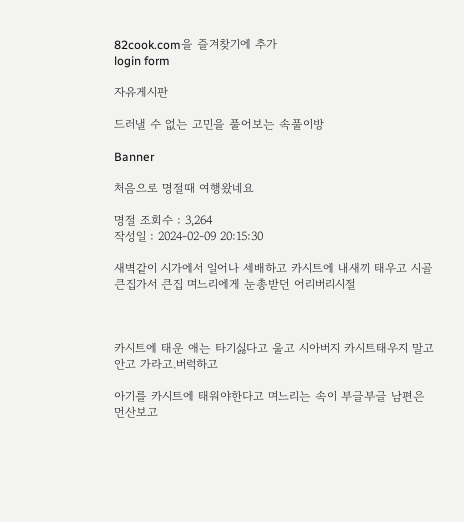82cook.com을 즐겨찾기에 추가
login form

자유게시판

드러낼 수 없는 고민을 풀어보는 속풀이방

Banner

처음으로 명절때 여행왔네요

명절 조회수 : 3,264
작성일 : 2024-02-09 20:15:30

새벽같이 시가에서 일어나 세배하고 카시트에 내새끼 태우고 시골 큰집가서 큰집 며느리에게 눈총받던 어리버리시절



카시트에 태운 애는 타기싫다고 울고 시아버지 카시트태우지 말고 안고 가라고.버럭하고

아기를 카시트에 태워야한다고 며느리는 속이 부글부글 남편은 먼산보고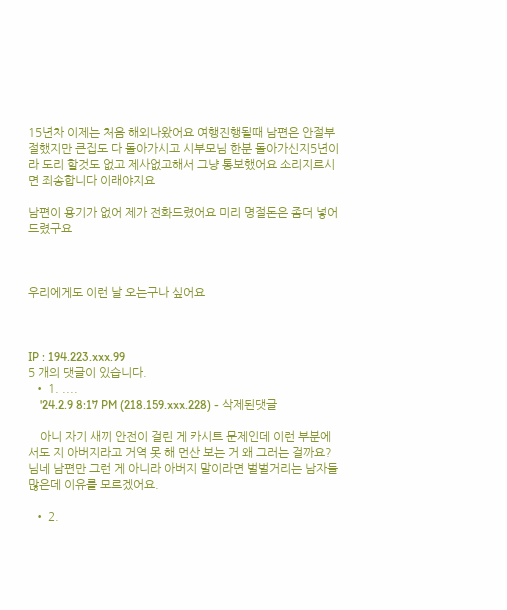15년차 이제는 처음 해외나왔어요 여행진행될때 남편은 안절부절했지만 큰집도 다 돌아가시고 시부모님 한분 돌아가신지5년이라 도리 할것도 없고 제사없고해서 그냥 통보했어요 소리지르시면 죄송합니다 이래야지요

남편이 용기가 없어 제가 전화드렸어요 미리 명절돈은 좀더 넣어드렸구요



우리에게도 이런 날 오는구나 싶어요



IP : 194.223.xxx.99
5 개의 댓글이 있습니다.
  • 1. ....
    '24.2.9 8:17 PM (218.159.xxx.228) - 삭제된댓글

    아니 자기 새끼 안전이 걸린 게 카시트 문제인데 이런 부분에서도 지 아버지라고 거역 못 해 먼산 보는 거 왜 그러는 걸까요? 님네 남편만 그런 게 아니라 아버지 말이라면 벌벌거리는 남자들 많은데 이유를 모르겠어요.

  • 2.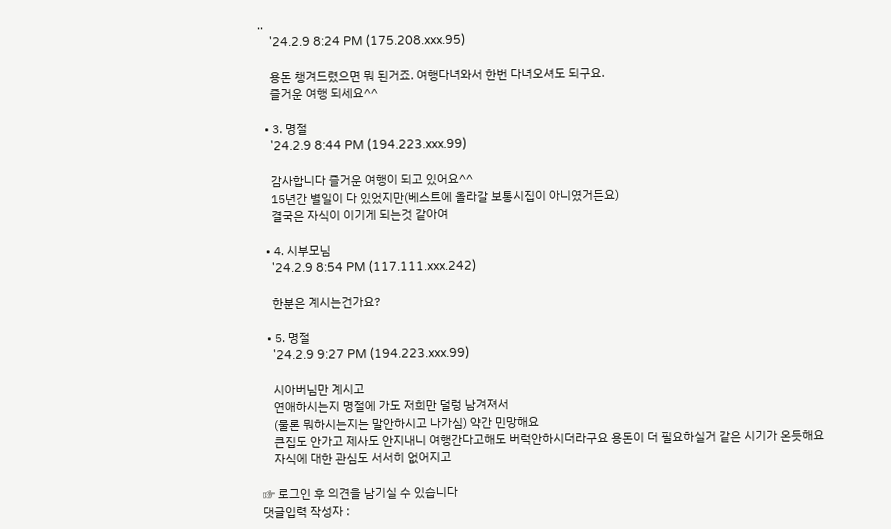..
    '24.2.9 8:24 PM (175.208.xxx.95)

    용돈 챙겨드렸으면 뭐 된거죠. 여행다녀와서 한번 다녀오셔도 되구요.
    즐거운 여행 되세요^^

  • 3. 명절
    '24.2.9 8:44 PM (194.223.xxx.99)

    감사합니다 즐거운 여행이 되고 있어요^^
    15년간 별일이 다 있었지만(베스트에 올라갈 보통시집이 아니였거든요)
    결국은 자식이 이기게 되는것 같아여

  • 4. 시부모님
    '24.2.9 8:54 PM (117.111.xxx.242)

    한분은 계시는건가요?

  • 5. 명절
    '24.2.9 9:27 PM (194.223.xxx.99)

    시아버님만 계시고
    연애하시는지 명절에 가도 저희만 덜렁 남겨져서
    (물론 뭐하시는지는 말안하시고 나가심) 약간 민망해요
    큰집도 안가고 제사도 안지내니 여행간다고해도 버럭안하시더라구요 용돈이 더 필요하실거 같은 시기가 온듯해요
    자식에 대한 관심도 서서히 없어지고

☞ 로그인 후 의견을 남기실 수 있습니다
댓글입력 작성자 :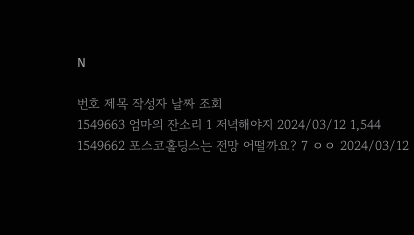N

번호 제목 작성자 날짜 조회
1549663 엄마의 잔소리 1 저녁해야지 2024/03/12 1,544
1549662 포스코홀딩스는 전망 어떨까요? 7 ㅇㅇ 2024/03/12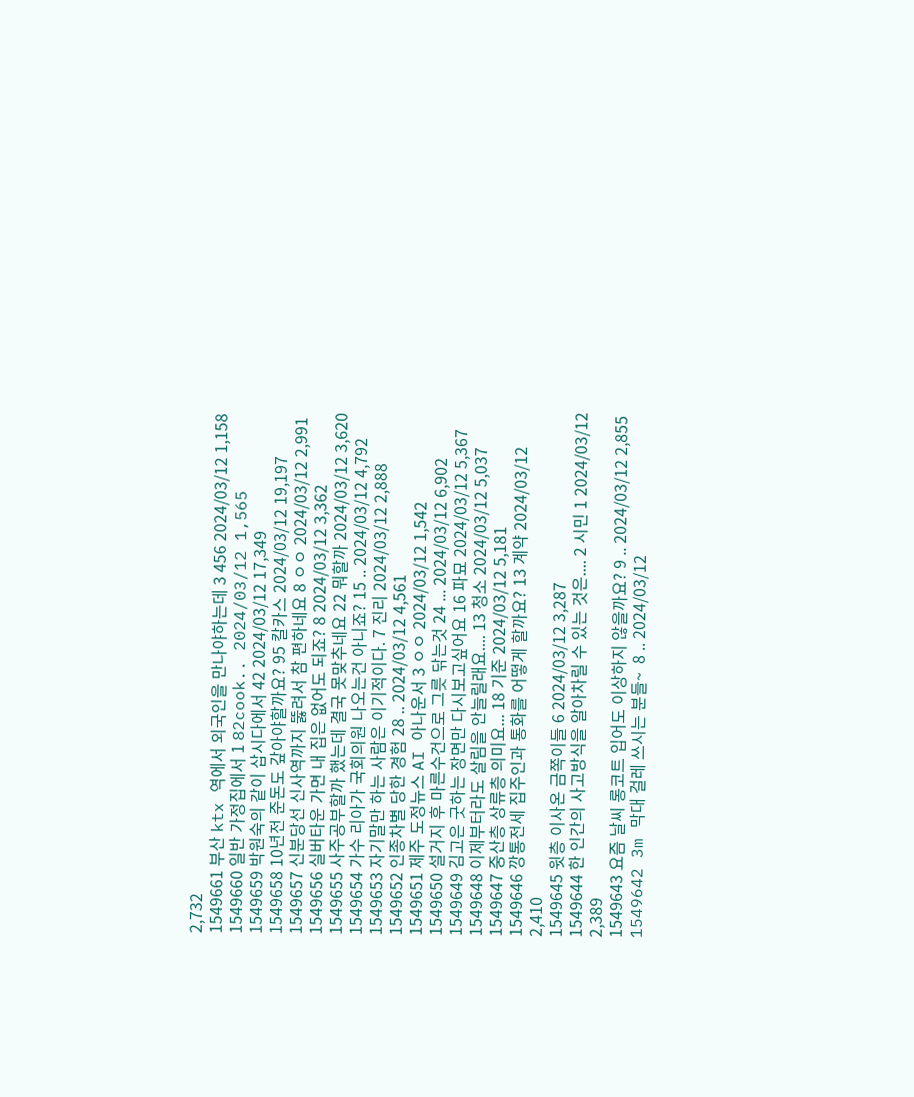2,732
1549661 부산 ktx 역에서 외국인을 만나야하는데 3 456 2024/03/12 1,158
1549660 일반 가정집에서 1 82cook.. 2024/03/12 1,565
1549659 박원숙의 같이 삽시다에서 42 2024/03/12 17,349
1549658 10년전 준돈도 갚아야할까요? 95 칼카스 2024/03/12 19,197
1549657 신분당선 신사역까지 뚫려서 참 편하네요 8 ㅇㅇ 2024/03/12 2,991
1549656 실버타운 가면 내 집은 없어도 되죠? 8 2024/03/12 3,362
1549655 사주공부할까 했는데 결국 못맞추네요 22 뭐할까 2024/03/12 3,620
1549654 가수 리아가 국회의원 나오는건 아니죠? 15 .. 2024/03/12 4,792
1549653 자기말만 하는 사람은 이기적이다. 7 진리 2024/03/12 2,888
1549652 인종차별 당한 경험 28 .. 2024/03/12 4,561
1549651 제주 도정뉴스 AI 아나운서 3 ㅇㅇ 2024/03/12 1,542
1549650 설거지 후 마른수건으로 그릇 닦는것 24 ... 2024/03/12 6,902
1549649 김고은 굿하는 장면만 다시보고싶어요 16 파묘 2024/03/12 5,367
1549648 이제부터라도 살림을 안늘릴래요.... 13 청소 2024/03/12 5,037
1549647 중산층 상류층 의미요... 18 기준 2024/03/12 5,181
1549646 깡통전세 집주인과 통화를 어떻게 할까요? 13 계약 2024/03/12 2,410
1549645 윗층 이사온 금쪽이들 6 2024/03/12 3,287
1549644 한 인간의 사고방식을 알아차릴 수 있는 것은.... 2 시민 1 2024/03/12 2,389
1549643 요즘 날씨 롱코트 입어도 이상하지 않을까요? 9 .. 2024/03/12 2,855
1549642 3m 막대 걸레 쓰시는 분들~  8 .. 2024/03/12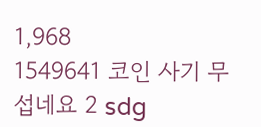1,968
1549641 코인 사기 무섭네요 2 sdg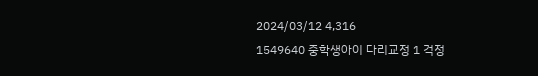2024/03/12 4,316
1549640 중학생아이 다리교정 1 걱정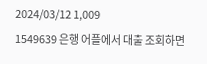2024/03/12 1,009
1549639 은행 어플에서 대출 조회하면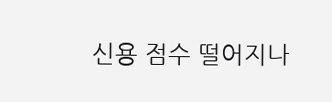신용 점수 떨어지나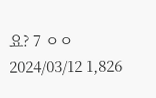요? 7 ㅇㅇ 2024/03/12 1,826